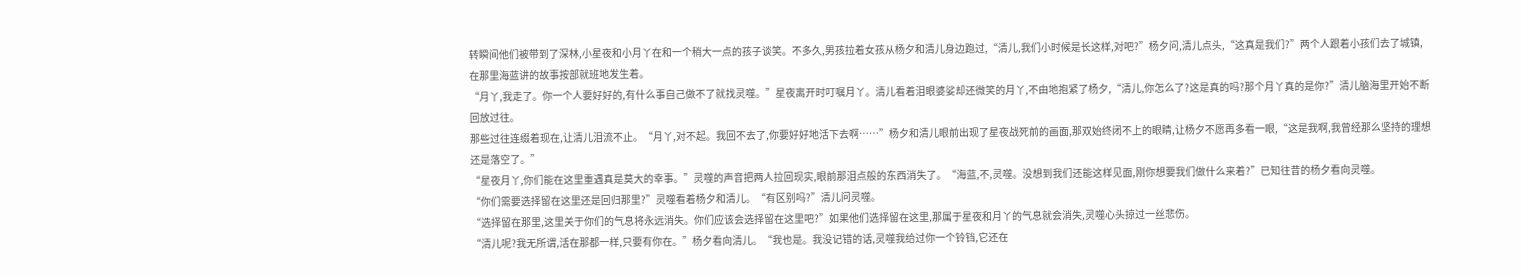转瞬间他们被带到了深林,小星夜和小月丫在和一个稍大一点的孩子谈笑。不多久,男孩拉着女孩从杨夕和清儿身边跑过,“清儿,我们小时候是长这样,对吧?”杨夕问,清儿点头,“这真是我们?”两个人跟着小孩们去了城镇,在那里海蓝讲的故事按部就班地发生着。
“月丫,我走了。你一个人要好好的,有什么事自己做不了就找灵噬。”星夜离开时叮嘱月丫。清儿看着泪眼婆娑却还微笑的月丫,不由地抱紧了杨夕,“清儿,你怎么了?这是真的吗?那个月丫真的是你?”清儿脑海里开始不断回放过往。
那些过往连缀着现在,让清儿泪流不止。“月丫,对不起。我回不去了,你要好好地活下去啊……”杨夕和清儿眼前出现了星夜战死前的画面,那双始终闭不上的眼睛,让杨夕不愿再多看一眼,“这是我啊,我曾经那么坚持的理想还是落空了。”
“星夜月丫,你们能在这里重遇真是莫大的幸事。”灵噬的声音把两人拉回现实,眼前那泪点般的东西消失了。“海蓝,不,灵噬。没想到我们还能这样见面,刚你想要我们做什么来着?”已知往昔的杨夕看向灵噬。
“你们需要选择留在这里还是回归那里?”灵噬看着杨夕和清儿。“有区别吗?”清儿问灵噬。
“选择留在那里,这里关于你们的气息将永远消失。你们应该会选择留在这里吧?”如果他们选择留在这里,那属于星夜和月丫的气息就会消失,灵噬心头掠过一丝悲伤。
“清儿呢?我无所谓,活在那都一样,只要有你在。”杨夕看向清儿。“我也是。我没记错的话,灵噬我给过你一个铃铛,它还在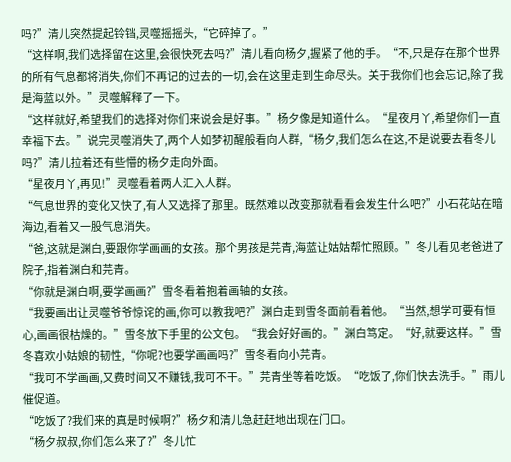吗?”清儿突然提起铃铛,灵噬摇摇头,“它碎掉了。”
“这样啊,我们选择留在这里,会很快死去吗?”清儿看向杨夕,握紧了他的手。“不,只是存在那个世界的所有气息都将消失,你们不再记的过去的一切,会在这里走到生命尽头。关于我你们也会忘记,除了我是海蓝以外。”灵噬解释了一下。
“这样就好,希望我们的选择对你们来说会是好事。”杨夕像是知道什么。“星夜月丫,希望你们一直幸福下去。”说完灵噬消失了,两个人如梦初醒般看向人群,“杨夕,我们怎么在这,不是说要去看冬儿吗?”清儿拉着还有些懵的杨夕走向外面。
“星夜月丫,再见!”灵噬看着两人汇入人群。
“气息世界的变化又快了,有人又选择了那里。既然难以改变那就看看会发生什么吧?”小石花站在暗海边,看着又一股气息消失。
“爸,这就是渊白,要跟你学画画的女孩。那个男孩是芫青,海蓝让姑姑帮忙照顾。”冬儿看见老爸进了院子,指着渊白和芫青。
“你就是渊白啊,要学画画?”雪冬看着抱着画轴的女孩。
“我要画出让灵噬爷爷惊诧的画,你可以教我吧?”渊白走到雪冬面前看着他。“当然,想学可要有恒心,画画很枯燥的。”雪冬放下手里的公文包。“我会好好画的。”渊白笃定。“好,就要这样。”雪冬喜欢小姑娘的韧性,“你呢?也要学画画吗?”雪冬看向小芫青。
“我可不学画画,又费时间又不赚钱,我可不干。”芫青坐等着吃饭。“吃饭了,你们快去洗手。”雨儿催促道。
“吃饭了?我们来的真是时候啊?”杨夕和清儿急赶赶地出现在门口。
“杨夕叔叔,你们怎么来了?”冬儿忙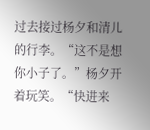过去接过杨夕和清儿的行李。“这不是想你小子了。”杨夕开着玩笑。“快进来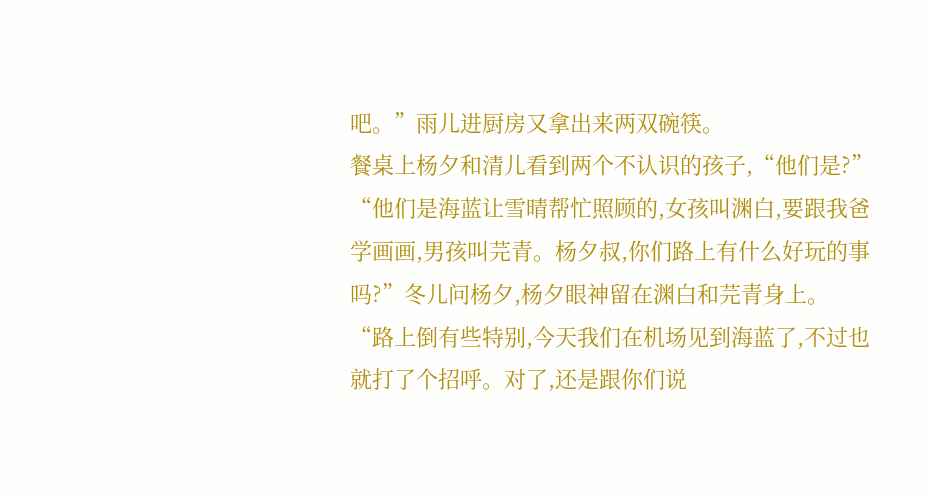吧。”雨儿进厨房又拿出来两双碗筷。
餐桌上杨夕和清儿看到两个不认识的孩子,“他们是?”
“他们是海蓝让雪晴帮忙照顾的,女孩叫渊白,要跟我爸学画画,男孩叫芫青。杨夕叔,你们路上有什么好玩的事吗?”冬儿问杨夕,杨夕眼神留在渊白和芫青身上。
“路上倒有些特别,今天我们在机场见到海蓝了,不过也就打了个招呼。对了,还是跟你们说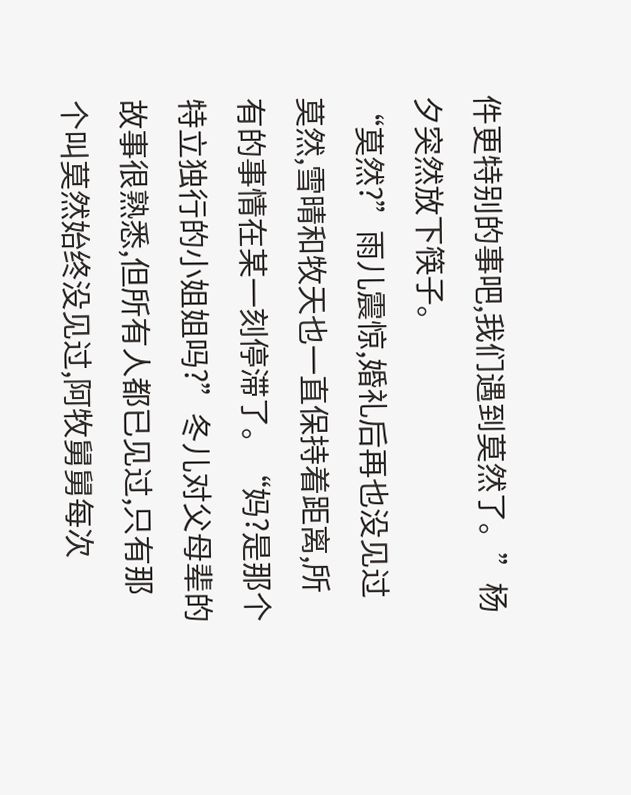件更特别的事吧,我们遇到莫然了。”杨夕突然放下筷子。
“莫然?”雨儿震惊,婚礼后再也没见过莫然,雪晴和牧天也一直保持着距离,所有的事情在某一刻停滞了。“妈?是那个特立独行的小姐姐吗?”冬儿对父母辈的故事很熟悉,但所有人都已见过,只有那个叫莫然始终没见过,阿牧舅舅每次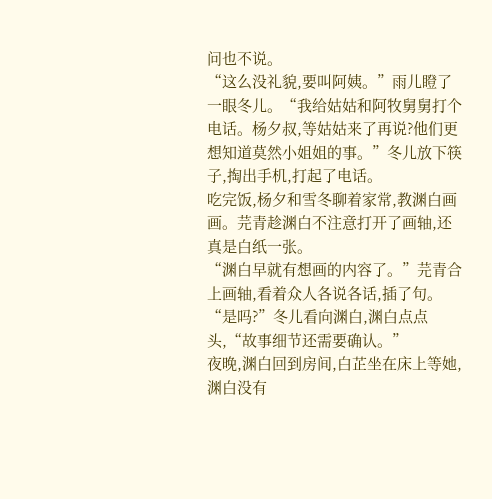问也不说。
“这么没礼貌,要叫阿姨。”雨儿瞪了一眼冬儿。“我给姑姑和阿牧舅舅打个电话。杨夕叔,等姑姑来了再说?他们更想知道莫然小姐姐的事。”冬儿放下筷子,掏出手机,打起了电话。
吃完饭,杨夕和雪冬聊着家常,教渊白画画。芫青趁渊白不注意打开了画轴,还真是白纸一张。
“渊白早就有想画的内容了。”芫青合上画轴,看着众人各说各话,插了句。“是吗?”冬儿看向渊白,渊白点点头,“故事细节还需要确认。”
夜晚,渊白回到房间,白芷坐在床上等她,渊白没有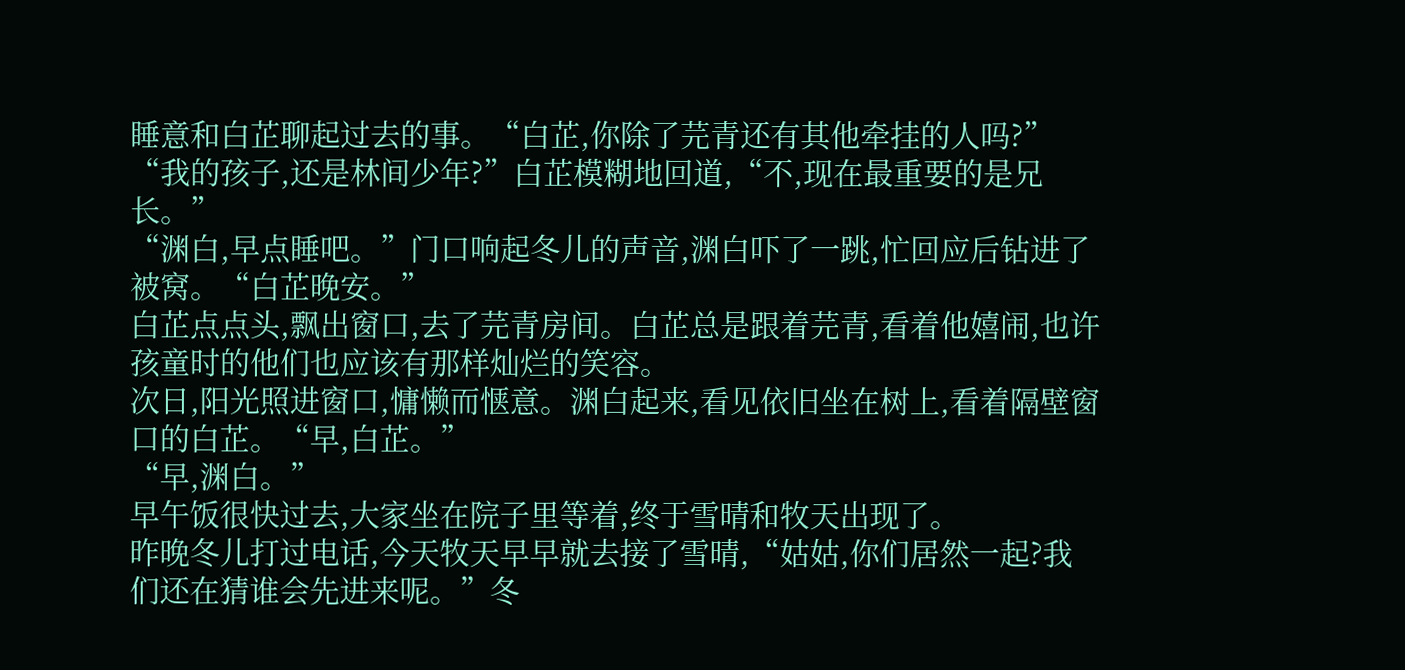睡意和白芷聊起过去的事。“白芷,你除了芫青还有其他牵挂的人吗?”
“我的孩子,还是林间少年?”白芷模糊地回道,“不,现在最重要的是兄长。”
“渊白,早点睡吧。”门口响起冬儿的声音,渊白吓了一跳,忙回应后钻进了被窝。“白芷晚安。”
白芷点点头,飘出窗口,去了芫青房间。白芷总是跟着芫青,看着他嬉闹,也许孩童时的他们也应该有那样灿烂的笑容。
次日,阳光照进窗口,慵懒而惬意。渊白起来,看见依旧坐在树上,看着隔壁窗口的白芷。“早,白芷。”
“早,渊白。”
早午饭很快过去,大家坐在院子里等着,终于雪晴和牧天出现了。
昨晚冬儿打过电话,今天牧天早早就去接了雪晴,“姑姑,你们居然一起?我们还在猜谁会先进来呢。”冬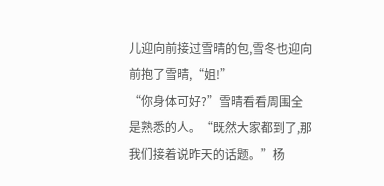儿迎向前接过雪晴的包,雪冬也迎向前抱了雪晴,“姐!”
“你身体可好?”雪晴看看周围全是熟悉的人。“既然大家都到了,那我们接着说昨天的话题。”杨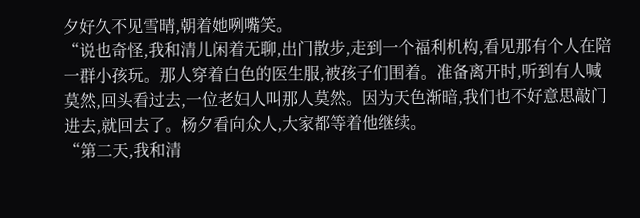夕好久不见雪晴,朝着她咧嘴笑。
“说也奇怪,我和清儿闲着无聊,出门散步,走到一个福利机构,看见那有个人在陪一群小孩玩。那人穿着白色的医生服,被孩子们围着。准备离开时,听到有人喊莫然,回头看过去,一位老妇人叫那人莫然。因为天色渐暗,我们也不好意思敲门进去,就回去了。杨夕看向众人,大家都等着他继续。
“第二天,我和清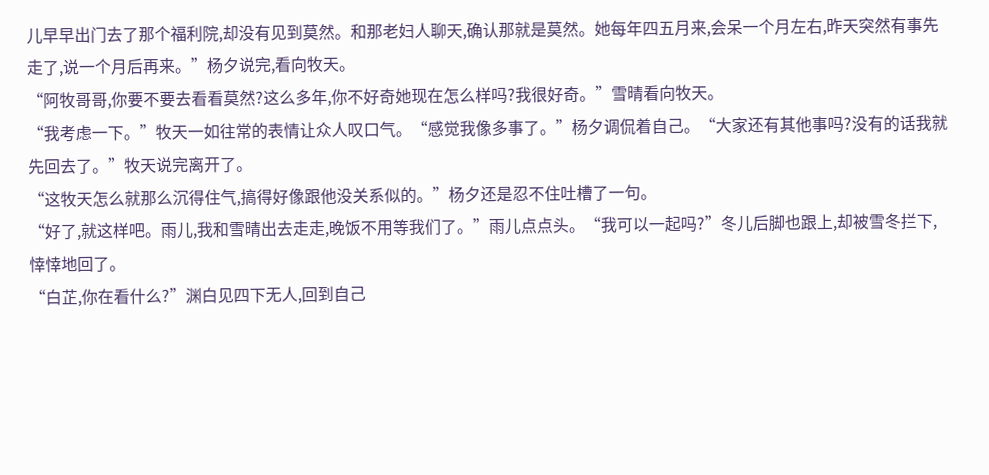儿早早出门去了那个福利院,却没有见到莫然。和那老妇人聊天,确认那就是莫然。她每年四五月来,会呆一个月左右,昨天突然有事先走了,说一个月后再来。”杨夕说完,看向牧天。
“阿牧哥哥,你要不要去看看莫然?这么多年,你不好奇她现在怎么样吗?我很好奇。”雪晴看向牧天。
“我考虑一下。”牧天一如往常的表情让众人叹口气。“感觉我像多事了。”杨夕调侃着自己。“大家还有其他事吗?没有的话我就先回去了。”牧天说完离开了。
“这牧天怎么就那么沉得住气,搞得好像跟他没关系似的。”杨夕还是忍不住吐槽了一句。
“好了,就这样吧。雨儿,我和雪晴出去走走,晚饭不用等我们了。”雨儿点点头。“我可以一起吗?”冬儿后脚也跟上,却被雪冬拦下,悻悻地回了。
“白芷,你在看什么?”渊白见四下无人,回到自己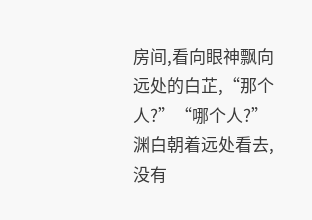房间,看向眼神飘向远处的白芷,“那个人?”“哪个人?”渊白朝着远处看去,没有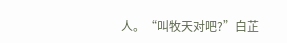人。“叫牧天对吧?”白芷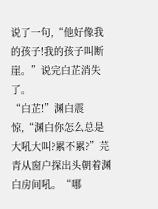说了一句,“他好像我的孩子!我的孩子叫断崖。”说完白芷消失了。
“白芷!”渊白震惊,“渊白你怎么总是大吼大叫?累不累?”芫青从窗户探出头朝着渊白房间吼。“哪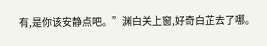有,是你该安静点吧。”渊白关上窗,好奇白芷去了哪。